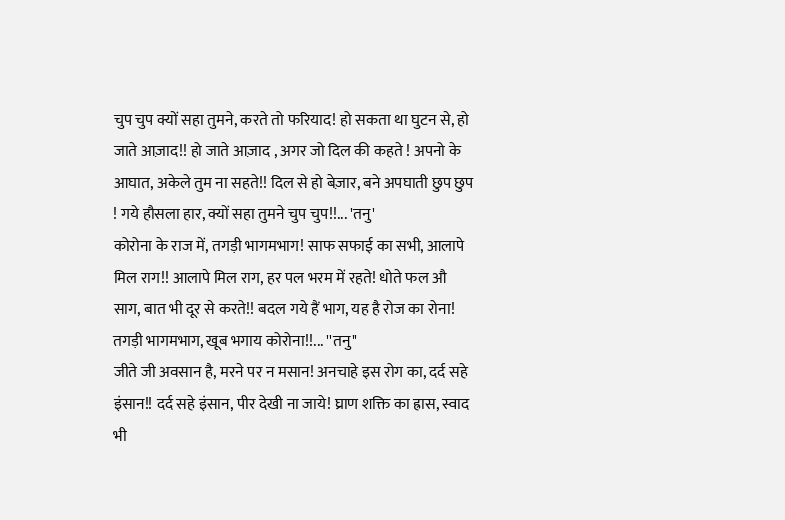चुप चुप क्यों सहा तुमने, करते तो फरियाद! हो सकता था घुटन से, हो जाते आज़ाद!! हो जाते आज़ाद , अगर जो दिल की कहते ! अपनो के आघात, अकेले तुम ना सहते!! दिल से हो बेज़ार, बने अपघाती छुप छुप ! गये हौसला हार, क्यों सहा तुमने चुप चुप!!... 'तनु'
कोरोना के राज में, तगड़ी भागमभाग! साफ सफाई का सभी, आलापे मिल राग!! आलापे मिल राग, हर पल भरम में रहते! धोते फल औ साग, बात भी दूर से करते!! बदल गये हैं भाग, यह है रोज का रोना! तगड़ी भागमभाग, खूब भगाय कोरोना!!... ''तनु''
जीते जी अवसान है, मरने पर न मसान! अनचाहे इस रोग का, दर्द सहे इंसान!! दर्द सहे इंसान, पीर देखी ना जाये! घ्राण शक्ति का ह्रास, स्वाद भी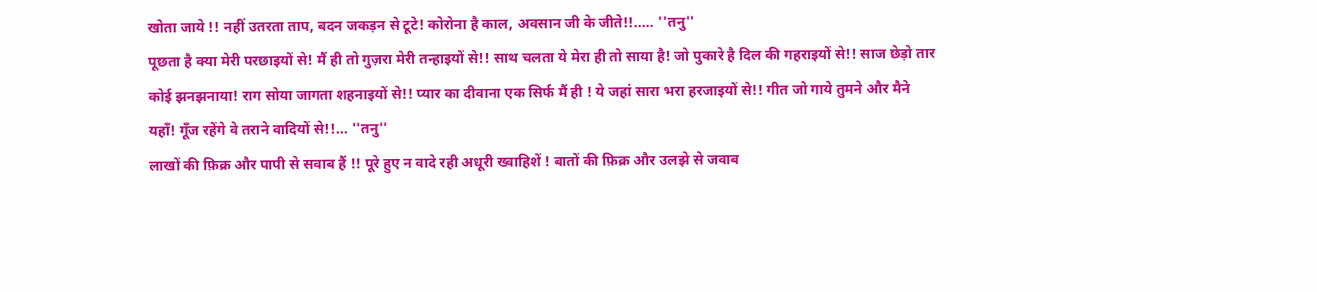खोता जाये !! नहीं उतरता ताप, बदन जकड़न से टूटे! कोरोना है काल, अवसान जी के जीते!!..... ''तनु''
पूछता है क्या मेरी परछाइयों से! मैं ही तो गुज़रा मेरी तन्हाइयों से!! साथ चलता ये मेरा ही तो साया है! जो पुकारे है दिल की गहराइयों से!! साज छेड़ो तार कोई झनझनाया! राग सोया जागता शहनाइयों से!! प्यार का दीवाना एक सिर्फ मैं ही ! ये जहां सारा भरा हरजाइयों से!! गीत जो गाये तुमने और मैने यहाँ! गूँज रहेंगे वे तराने वादियों से!!... ''तनु''
लाखों की फ़िक्र और पापी से सवाब हैं !! पूरे हुए न वादे रही अधूरी ख्वाहिशें ! बातों की फ़िक्र और उलझे से जवाब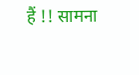हैं !! सामना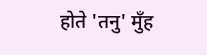होते 'तनु' मुँह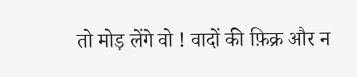तो मोड़ लेंगे वो ! वादों की फ़िक्र और न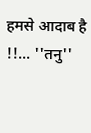हमसे आदाब है !!... ''तनु''